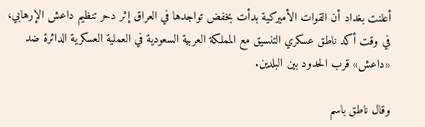أعلنت بغداد أن القوات الأميركية بدأت بخفض تواجدها في العراق إثر دحر تنظيم داعش الإرهابي، في وقت أكد ناطق عسكري التنسيق مع المملكة العربية السعودية في العملية العسكرية الدائرة ضد «داعش» قرب الحدود بين البلدين.

وقال ناطق باسم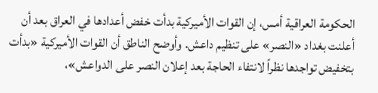الحكومة العراقية أمس، إن القوات الأميركية بدأت خفض أعدادها في العراق بعد أن أعلنت بغداد «النصر» على تنظيم داعش. وأوضح الناطق أن القوات الأميركية «بدأت بتخفيض تواجدها نظراً لانتفاء الحاجة بعد إعلان النصر على الدواعش»،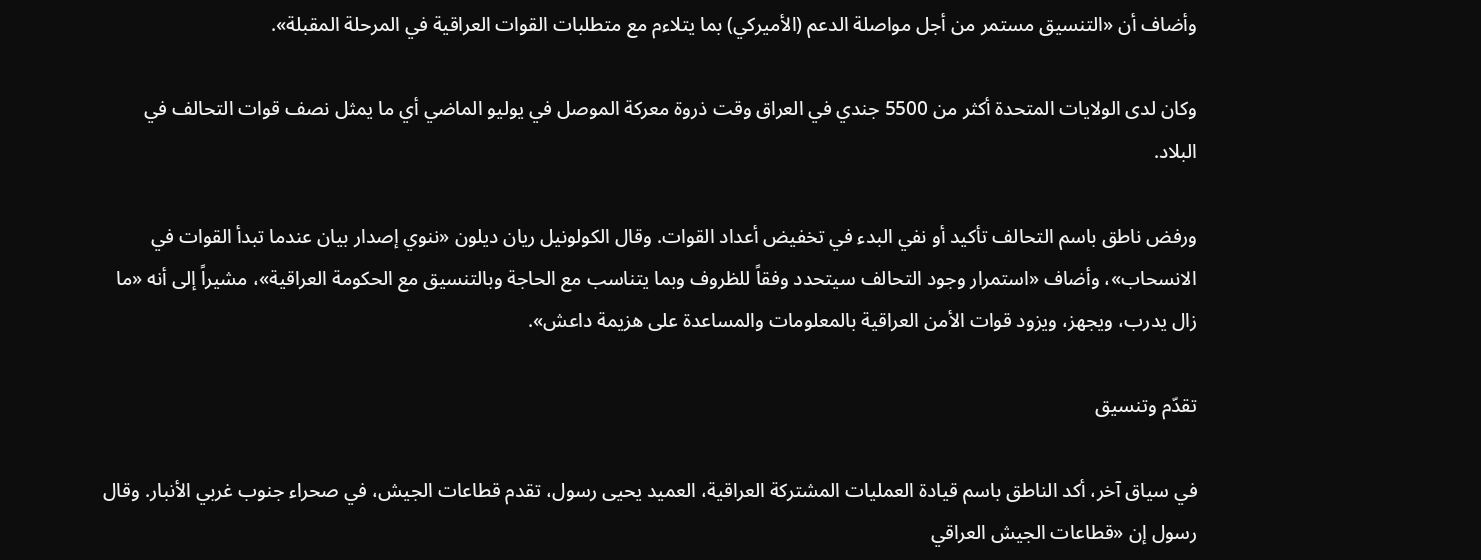وأضاف أن «التنسيق مستمر من أجل مواصلة الدعم (الأميركي) بما يتلاءم مع متطلبات القوات العراقية في المرحلة المقبلة».

وكان لدى الولايات المتحدة أكثر من 5500 جندي في العراق وقت ذروة معركة الموصل في يوليو الماضي أي ما يمثل نصف قوات التحالف في البلاد.

ورفض ناطق باسم التحالف تأكيد أو نفي البدء في تخفيض أعداد القوات. وقال الكولونيل ريان ديلون «ننوي إصدار بيان عندما تبدأ القوات في الانسحاب»، وأضاف «استمرار وجود التحالف سيتحدد وفقاً للظروف وبما يتناسب مع الحاجة وبالتنسيق مع الحكومة العراقية»، مشيراً إلى أنه «ما زال يدرب، ويجهز، ويزود قوات الأمن العراقية بالمعلومات والمساعدة على هزيمة داعش».

تقدّم وتنسيق

في سياق آخر، أكد الناطق باسم قيادة العمليات المشتركة العراقية، العميد يحيى رسول، تقدم قطاعات الجيش، في صحراء جنوب غربي الأنبار. وقال رسول إن «قطاعات الجيش العراقي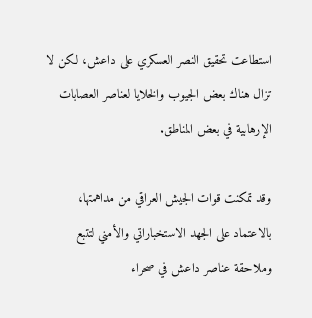استطاعت تحقيق النصر العسكري على داعش، لكن لا تزال هناك بعض الجيوب والخلايا لعناصر العصابات الإرهابية في بعض المناطق.

وقد تمكنت قوات الجيش العراقي من مداهمتها، بالاعتماد على الجهد الاستخباراتي والأمني لتتبع وملاحقة عناصر داعش في صحراء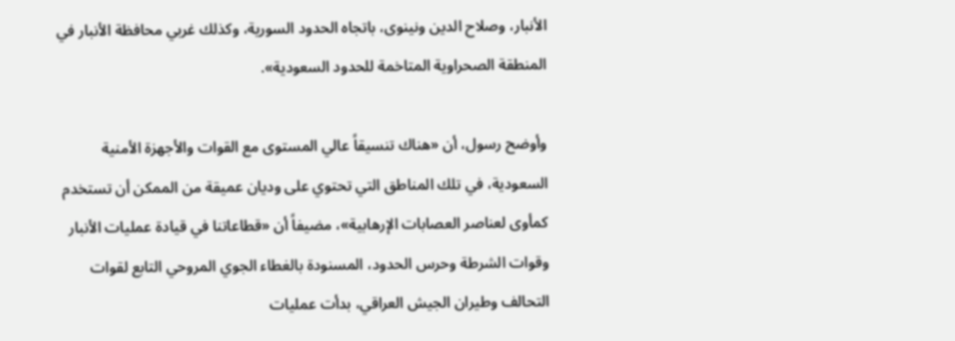الأنبار، وصلاح الدين ونينوى، باتجاه الحدود السورية، وكذلك غربي محافظة الأنبار في المنطقة الصحراوية المتاخمة للحدود السعودية».

وأوضح رسول، أن «هناك تنسيقاً عالي المستوى مع القوات والأجهزة الأمنية السعودية، في تلك المناطق التي تحتوي على وديان عميقة من الممكن أن تستخدم كمأوى لعناصر العصابات الإرهابية»، مضيفاً أن «قطاعاتنا في قيادة عمليات الأنبار وقوات الشرطة وحرس الحدود، المسنودة بالغطاء الجوي المروحي التابع لقوات التحالف وطيران الجيش العراقي، بدأت عمليات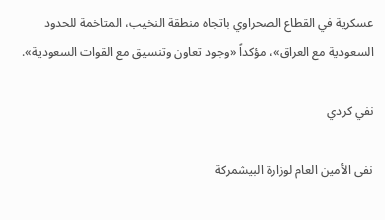عسكرية في القطاع الصحراوي باتجاه منطقة النخيب، المتاخمة للحدود السعودية مع العراق»، مؤكداً «وجود تعاون وتنسيق مع القوات السعودية».

نفي كردي

نفى الأمين العام لوزارة البيشمركة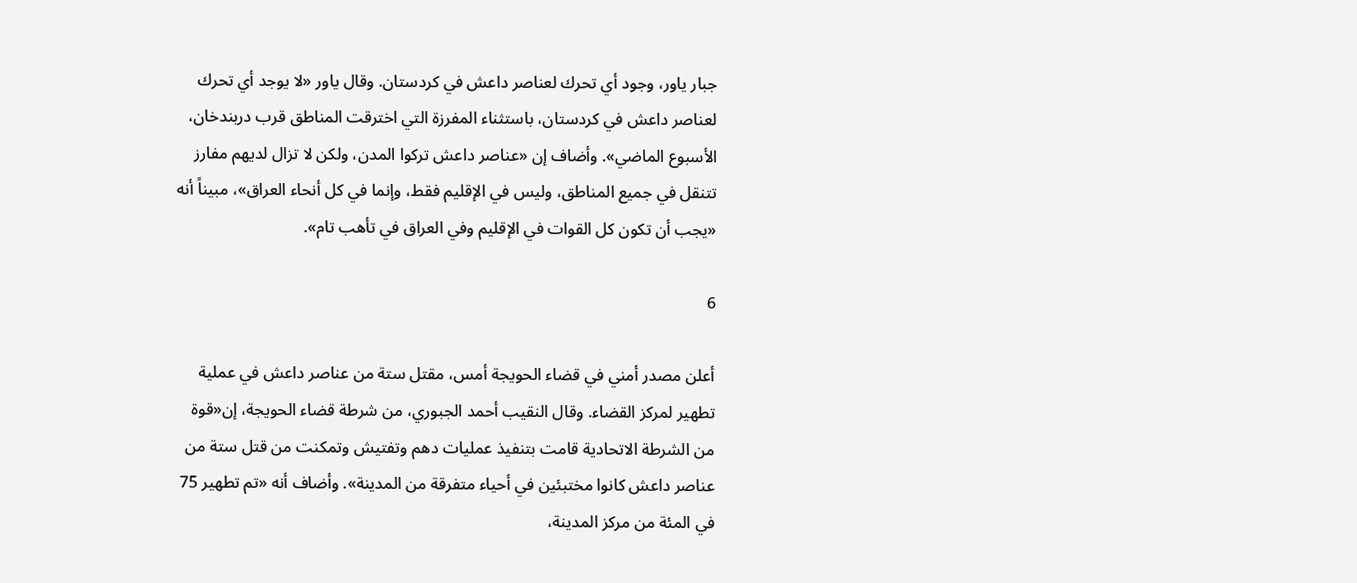جبار ياور، وجود أي تحرك لعناصر داعش في كردستان. وقال ياور «لا يوجد أي تحرك لعناصر داعش في كردستان، باستثناء المفرزة التي اخترقت المناطق قرب دربندخان، الأسبوع الماضي». وأضاف إن «عناصر داعش تركوا المدن، ولكن لا تزال لديهم مفارز تتنقل في جميع المناطق، وليس في الإقليم فقط، وإنما في كل أنحاء العراق»، مبيناً أنه «يجب أن تكون كل القوات في الإقليم وفي العراق في تأهب تام».

6

أعلن مصدر أمني في قضاء الحويجة أمس، مقتل ستة من عناصر داعش في عملية تطهير لمركز القضاء. وقال النقيب أحمد الجبوري، من شرطة قضاء الحويجة، إن«قوة من الشرطة الاتحادية قامت بتنفيذ عمليات دهم وتفتيش وتمكنت من قتل ستة من عناصر داعش كانوا مختبئين في أحياء متفرقة من المدينة». وأضاف أنه «تم تطهير 75 في المئة من مركز المدينة،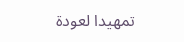تمهيدا لعودة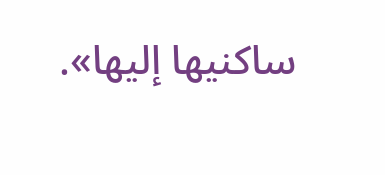ساكنيها إليها».